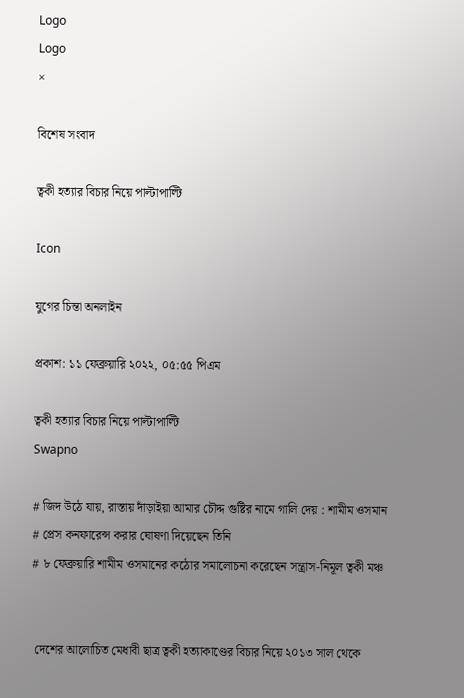Logo
Logo
×

বিশেষ সংবাদ

ত্বকী হত্যার বিচার নিয়ে পাল্টাপাল্টি

Icon

যুগের চিন্তা অনলাইন

প্রকাশ: ১১ ফেব্রুয়ারি ২০২২, ০৫:৫৫ পিএম

ত্বকী হত্যার বিচার নিয়ে পাল্টাপাল্টি
Swapno

# জিদ উঠে যায়, রাস্তায় দাঁড়াইয়া আমার চৌদ্দ গুষ্টির নামে গালি দেয় : শামীম ওসমান
# প্রেস কনফারেন্স করার ঘোষণা দিয়েছেন তিনি
# ৮ ফেব্রুয়ারি শামীম ওসমানের কঠোর সমালোচনা করেছেন সন্ত্রাস-নিমূল ত্বকী মঞ্চ


 দেশের আলোচিত মেধাবী ছাত্র ত্বকী হত্যাকাণ্ডের বিচার নিয়ে ২০১৩ সাল থেকে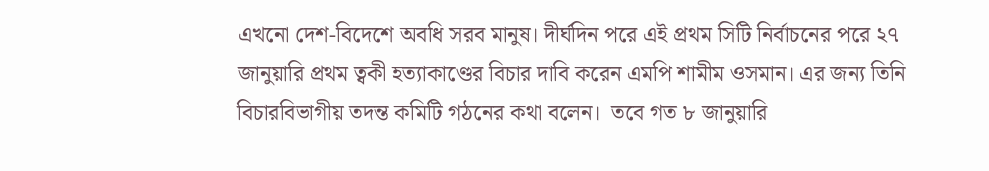এখনো দেশ-বিদেশে অবধি সরব মানুষ। দীর্ঘদিন পরে এই প্রথম সিটি নির্বাচনের পরে ২৭ জানুয়ারি প্রথম ত্বকী হত্যাকাণ্ডের বিচার দাবি করেন এমপি শামীম ওসমান। এর জন্য তিনি বিচারবিভাগীয় তদন্ত কমিটি গঠনের কথা বলেন।  তবে গত ৮ জানুয়ারি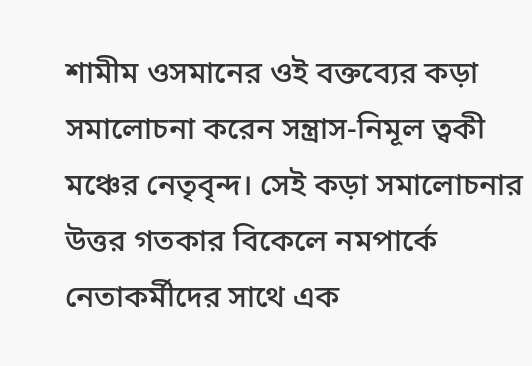শামীম ওসমানের ওই বক্তব্যের কড়া সমালোচনা করেন সন্ত্রাস-নিমূল ত্বকী মঞ্চের নেতৃবৃন্দ। সেই কড়া সমালোচনার উত্তর গতকার বিকেলে নমপার্কে নেতাকর্মীদের সাথে এক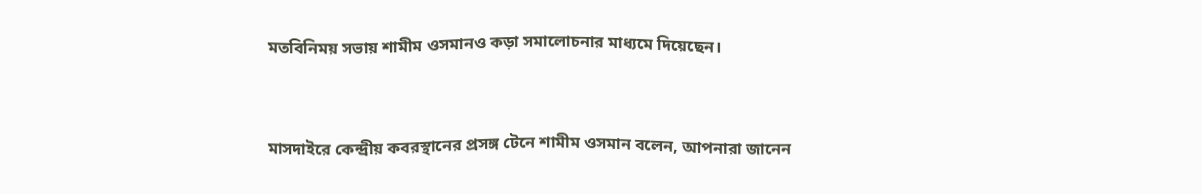মতবিনিময় সভায় শামীম ওসমানও কড়া সমালোচনার মাধ্যমে দিয়েছেন।


মাসদাইরে কেন্দ্রীয় কবরস্থানের প্রসঙ্গ টেনে শামীম ওসমান বলেন, আপনারা জানেন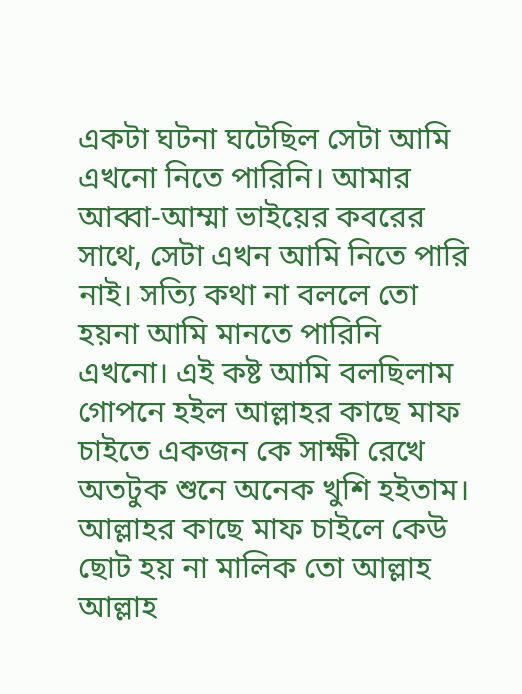একটা ঘটনা ঘটেছিল সেটা আমি এখনো নিতে পারিনি। আমার আব্বা-আম্মা ভাইয়ের কবরের সাথে, সেটা এখন আমি নিতে পারি নাই। সত্যি কথা না বললে তো হয়না আমি মানতে পারিনি এখনো। এই কষ্ট আমি বলছিলাম গোপনে হইল আল্লাহর কাছে মাফ চাইতে একজন কে সাক্ষী রেখে অতটুক শুনে অনেক খুশি হইতাম। আল্লাহর কাছে মাফ চাইলে কেউ ছোট হয় না মালিক তো আল্লাহ আল্লাহ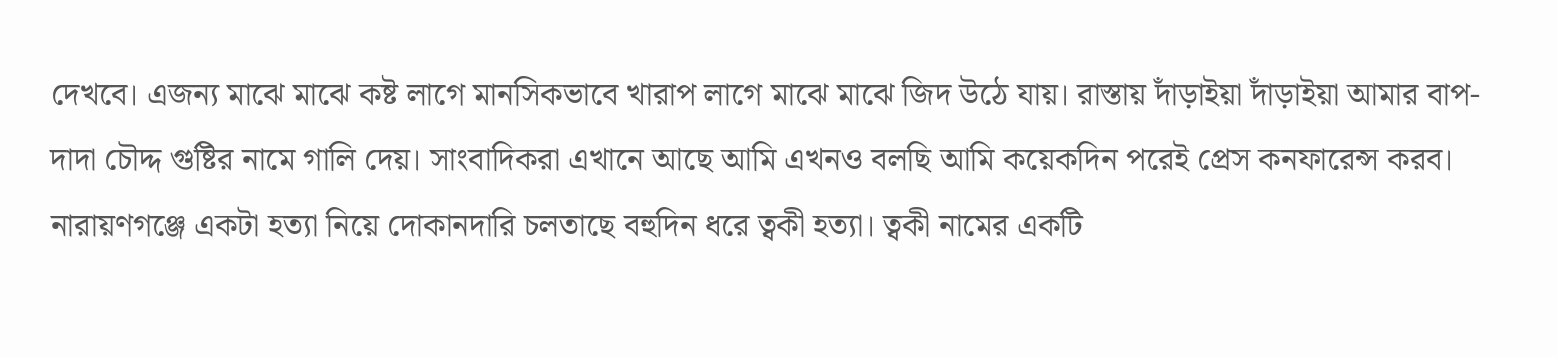দেখবে। এজন্য মাঝে মাঝে কষ্ট লাগে মানসিকভাবে খারাপ লাগে মাঝে মাঝে জিদ উঠে যায়। রাস্তায় দাঁড়াইয়া দাঁড়াইয়া আমার বাপ-দাদা চৌদ্দ গুষ্টির নামে গালি দেয়। সাংবাদিকরা এখানে আছে আমি এখনও বলছি আমি কয়েকদিন পরেই প্রেস কনফারেন্স করব। নারায়ণগঞ্জে একটা হত্যা নিয়ে দোকানদারি চলতাছে বহুদিন ধরে ত্বকী হত্যা। ত্বকী নামের একটি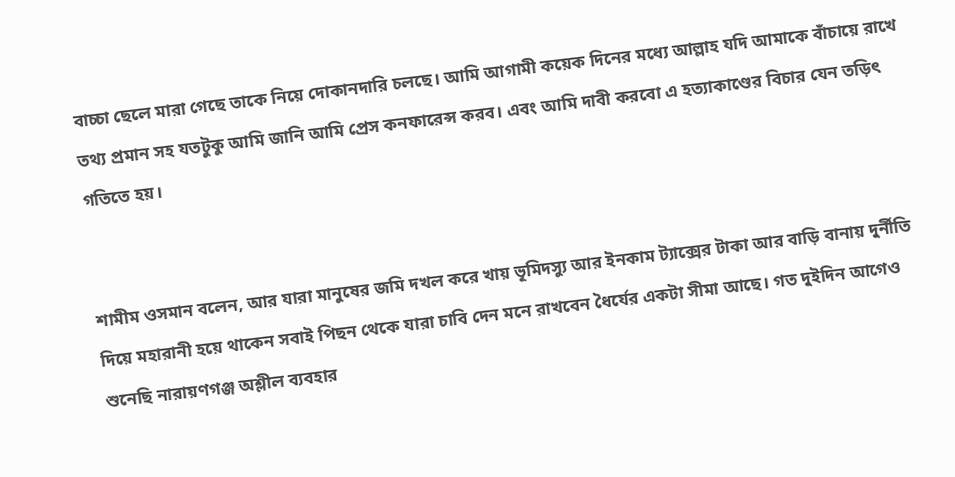বাচ্চা ছেলে মারা গেছে তাকে নিয়ে দোকানদারি চলছে। আমি আগামী কয়েক দিনের মধ্যে আল্লাহ যদি আমাকে বাঁচায়ে রাখে তথ্য প্রমান সহ যতটুকু আমি জানি আমি প্রেস কনফারেন্স করব। এবং আমি দাবী করবো এ হত্যাকাণ্ডের বিচার যেন তড়িৎ গতিতে হয়।


শামীম ওসমান বলেন, আর যারা মানুষের জমি দখল করে খায় ভূমিদস্যু আর ইনকাম ট্যাক্সের টাকা আর বাড়ি বানায় দুর্নীতি দিয়ে মহারানী হয়ে থাকেন সবাই পিছন থেকে যারা চাবি দেন মনে রাখবেন ধৈর্যের একটা সীমা আছে। গত দুইদিন আগেও শুনেছি নারায়ণগঞ্জ অশ্লীল ব্যবহার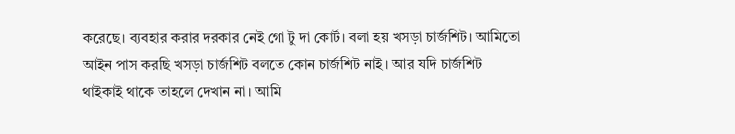করেছে। ব্যবহার করার দরকার নেই গো টু দা কোর্ট। বলা হয় খসড়া চার্জশিট। আমিতো আইন পাস করছি খসড়া চার্জশিট বলতে কোন চার্জশিট নাই। আর যদি চার্জশিট থাইকাই থাকে তাহলে দেখান না। আমি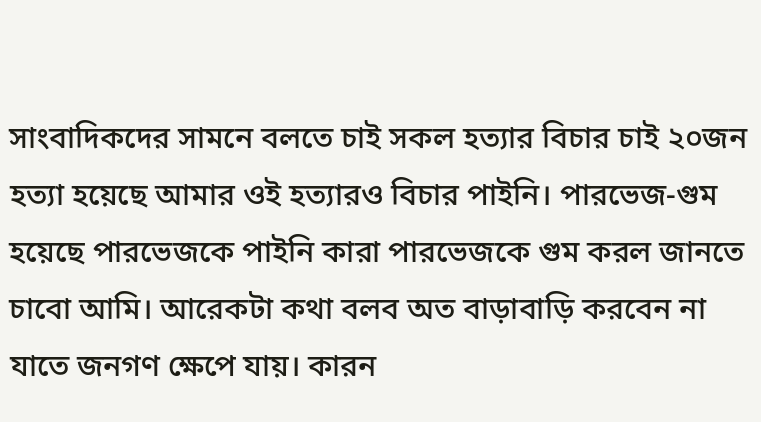সাংবাদিকদের সামনে বলতে চাই সকল হত্যার বিচার চাই ২০জন হত্যা হয়েছে আমার ওই হত্যারও বিচার পাইনি। পারভেজ-গুম হয়েছে পারভেজকে পাইনি কারা পারভেজকে গুম করল জানতে চাবো আমি। আরেকটা কথা বলব অত বাড়াবাড়ি করবেন না যাতে জনগণ ক্ষেপে যায়। কারন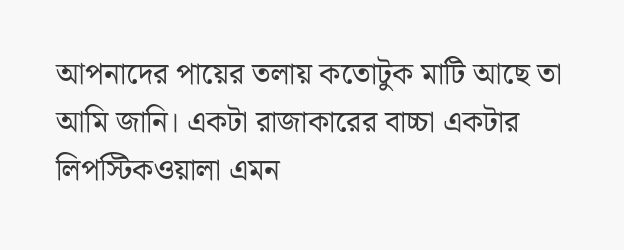আপনাদের পায়ের তলায় কতোটুক মাটি আছে তা আমি জানি। একটা রাজাকারের বাচ্চা একটার লিপস্টিকওয়ালা এমন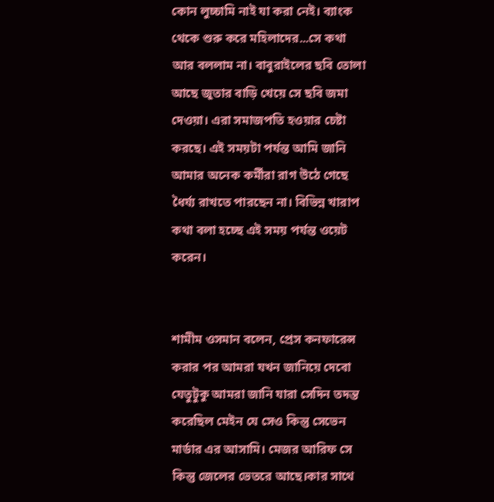কোন লুচ্চামি নাই যা করা নেই। ব্যাংক থেকে শুরু করে মহিলাদের...সে কথা আর বললাম না। বাবুরাইলের ছবি তোলা আছে জুতার বাড়ি খেয়ে সে ছবি জমা দেওয়া। এরা সমাজপতি হওয়ার চেষ্টা করছে। এই সময়টা পর্যন্ত আমি জানি আমার অনেক কর্মীরা রাগ উঠে গেছে ধৈর্য্য রাখতে পারছেন না। বিভিন্ন খারাপ কথা বলা হচ্ছে এই সময় পর্যন্ত ওয়েট করেন।


শামীম ওসমান বলেন, প্রেস কনফারেন্স করার পর আমরা যখন জানিয়ে দেবো যেতুটুকু আমরা জানি যারা সেদিন তদন্ত করেছিল মেইন যে সেও কিন্তু সেভেন মার্ডার এর আসামি। মেজর আরিফ সে কিন্তু জেলের ভেতরে আছে।কার সাথে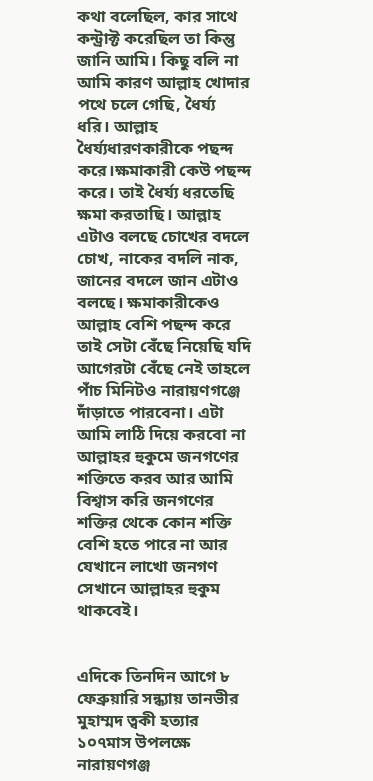কথা বলেছিল, কার সাথে কন্ট্রাক্ট করেছিল তা কিন্তু জানি আমি। কিছু বলি না আমি কারণ আল্লাহ খোদার পথে চলে গেছি, ধৈর্য্য ধরি। আল্লাহ ধৈর্য্যধারণকারীকে পছন্দ করে।ক্ষমাকারী কেউ পছন্দ করে। তাই ধৈর্য্য ধরতেছি ক্ষমা করতাছি। আল্লাহ এটাও বলছে চোখের বদলে চোখ, নাকের বদলি নাক, জানের বদলে জান এটাও বলছে। ক্ষমাকারীকেও আল্লাহ বেশি পছন্দ করে তাই সেটা বেঁছে নিয়েছি যদি আগেরটা বেঁছে নেই তাহলে পাঁচ মিনিটও নারায়ণগঞ্জে দাঁড়াতে পারবেনা। এটা আমি লাঠি দিয়ে করবো না আল্লাহর হুকুমে জনগণের শক্তিতে করব আর আমি বিশ্বাস করি জনগণের শক্তির থেকে কোন শক্তি বেশি হতে পারে না আর যেখানে লাখো জনগণ সেখানে আল্লাহর হুকুম থাকবেই।


এদিকে তিনদিন আগে ৮ ফেব্রুয়ারি সন্ধ্যায় তানভীর মুহাম্মদ ত্বকী হত্যার ১০৭মাস উপলক্ষে নারায়ণগঞ্জ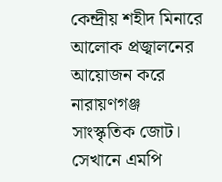কেন্দ্রীয় শহীদ মিনারে আলোক প্রজ্বালনের আয়োজন করে নারায়ণগঞ্জ সাংস্কৃতিক জোট। সেখানে এমপি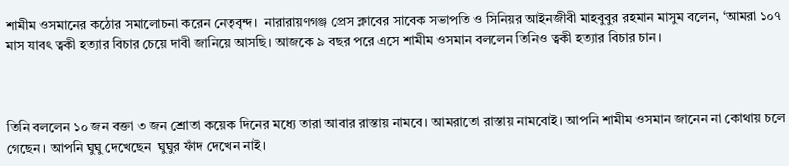শামীম ওসমানের কঠোর সমালোচনা করেন নেতৃবৃন্দ।  নারারায়ণগঞ্জ প্রেস ক্লাবের সাবেক সভাপতি ও সিনিয়র আইনজীবী মাহবুবুর রহমান মাসুম বলেন, ‘আমরা ১০৭ মাস যাবৎ ত্বকী হত্যার বিচার চেয়ে দাবী জানিয়ে আসছি। আজকে ৯ বছর পরে এসে শামীম ওসমান বললেন তিনিও ত্বকী হত্যার বিচার চান।



তিনি বললেন ১০ জন বক্তা ৩ জন শ্রোতা কয়েক দিনের মধ্যে তারা আবার রাস্তায় নামবে। আমরাতো রাস্তায় নামবোই। আপনি শামীম ওসমান জানেন না কোথায় চলে গেছেন। আপনি ঘুঘু দেখেছেন  ঘুঘুর ফাঁদ দেখেন নাই।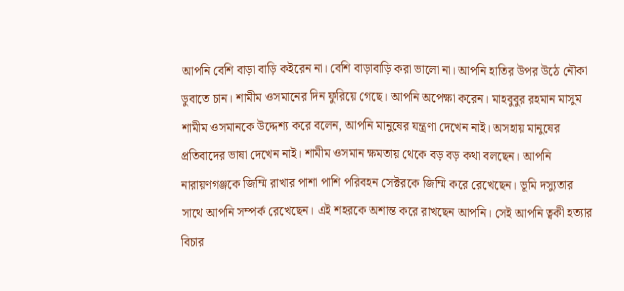আপনি বেশি বাড়া বাড়ি কইরেন না। বেশি বাড়াবাড়ি করা ভালো না। আপনি হাতির উপর উঠে নৌকা ডুবাতে চান। শামীম ওসমানের দিন ফুরিয়ে গেছে। আপনি অপেক্ষা করেন। মাহবুবুর রহমান মাসুম শামীম ওসমানকে উদ্দেশ্য করে বলেন, আপনি মানুষের যন্ত্রণা দেখেন নাই। অসহায় মানুষের প্রতিবাদের ভাষা দেখেন নাই। শামীম ওসমান ক্ষমতায় থেকে বড় বড় কথা বলছেন। আপনি নারায়ণগঞ্জকে জিম্মি রাখার পাশা পাশি পরিবহন সেক্টরকে জিম্মি করে রেখেছেন। ভূমি দস্যুতার সাথে আপনি সম্পর্ক রেখেছেন। এই শহরকে অশান্ত করে রাখছেন আপনি। সেই আপনি ত্বকী হত্যার বিচার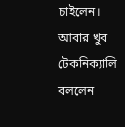চাইলেন। আবার খুব টেকনিক্যালি বললেন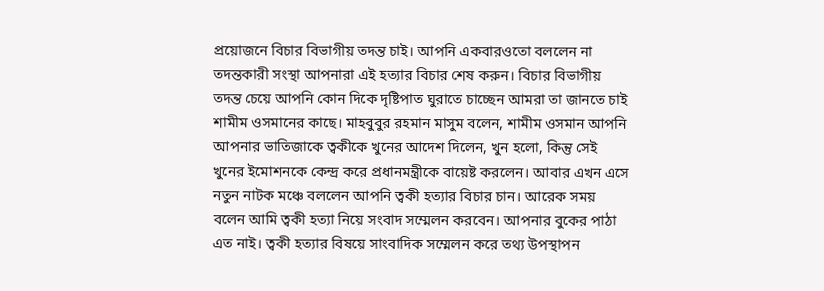প্রয়োজনে বিচার বিভাগীয় তদন্ত চাই। আপনি একবারওতো বললেন না তদন্তকারী সংস্থা আপনারা এই হত্যার বিচার শেষ করুন। বিচার বিভাগীয় তদন্ত চেয়ে আপনি কোন দিকে দৃষ্টিপাত ঘুরাতে চাচ্ছেন আমরা তা জানতে চাই শামীম ওসমানের কাছে। মাহবুবুর রহমান মাসুম বলেন, শামীম ওসমান আপনি আপনার ভাতিজাকে ত্বকীকে খুনের আদেশ দিলেন, খুন হলো, কিন্তু সেই খুনের ইমোশনকে কেন্দ্র করে প্রধানমন্ত্রীকে বায়েষ্ট করলেন। আবার এখন এসে নতুন নাটক মঞ্চে বললেন আপনি ত্বকী হত্যার বিচার চান। আরেক সময় বলেন আমি ত্বকী হত্যা নিয়ে সংবাদ সম্মেলন করবেন। আপনার বুকের পাঠা এত নাই। ত্বকী হত্যার বিষয়ে সাংবাদিক সম্মেলন করে তথ্য উপস্থাপন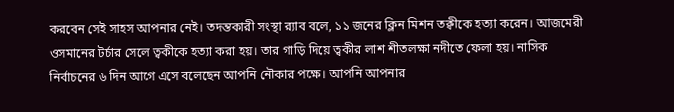করবেন সেই সাহস আপনার নেই। তদন্তকারী সংস্থা র‌্যাব বলে, ১১ জনের ক্লিন মিশন তক্বীকে হত্যা করেন। আজমেরী ওসমানের টর্চার সেলে ত্বকীকে হত্যা করা হয়। তার গাড়ি দিয়ে ত্বকীর লাশ শীতলক্ষা নদীতে ফেলা হয়। নাসিক নির্বাচনের ৬ দিন আগে এসে বলেছেন আপনি নৌকার পক্ষে। আপনি আপনার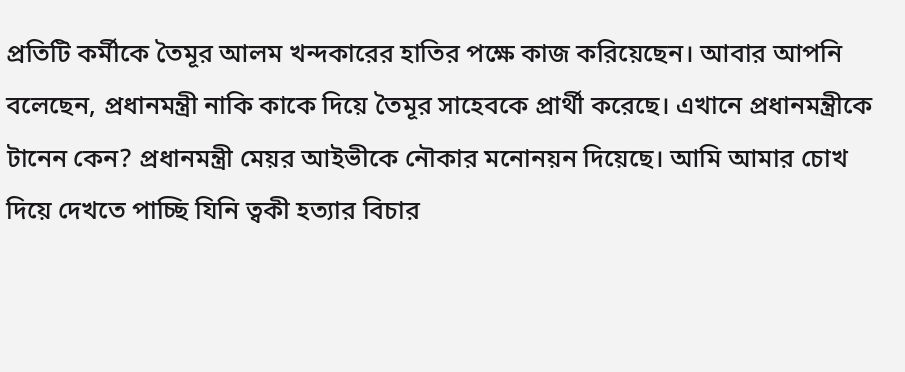প্রতিটি কর্মীকে তৈমূর আলম খন্দকারের হাতির পক্ষে কাজ করিয়েছেন। আবার আপনি বলেছেন, প্রধানমন্ত্রী নাকি কাকে দিয়ে তৈমূর সাহেবকে প্রার্থী করেছে। এখানে প্রধানমন্ত্রীকে টানেন কেন? প্রধানমন্ত্রী মেয়র আইভীকে নৌকার মনোনয়ন দিয়েছে। আমি আমার চোখ দিয়ে দেখতে পাচ্ছি যিনি ত্বকী হত্যার বিচার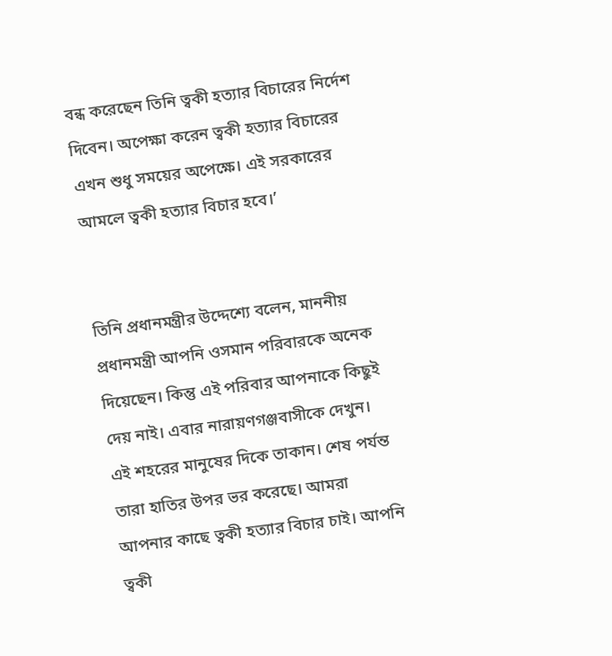বন্ধ করেছেন তিনি ত্বকী হত্যার বিচারের নির্দেশ দিবেন। অপেক্ষা করেন ত্বকী হত্যার বিচারের এখন শুধু সময়ের অপেক্ষে। এই সরকারের আমলে ত্বকী হত্যার বিচার হবে।’


তিনি প্রধানমন্ত্রীর উদ্দেশ্যে বলেন, মাননীয় প্রধানমন্ত্রী আপনি ওসমান পরিবারকে অনেক দিয়েছেন। কিন্তু এই পরিবার আপনাকে কিছুই দেয় নাই। এবার নারায়ণগঞ্জবাসীকে দেখুন। এই শহরের মানুষের দিকে তাকান। শেষ পর্যন্ত তারা হাতির উপর ভর করেছে। আমরা আপনার কাছে ত্বকী হত্যার বিচার চাই। আপনি ত্বকী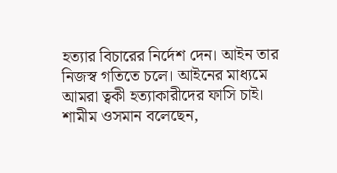হত্যার বিচারের নির্দেশ দেন। আইন তার নিজস্ব গতিতে চলে। আইনের মাধ্যমে আমরা ত্বকী হত্যাকারীদের ফাসি চাই। শামীম ওসমান বলেছেন,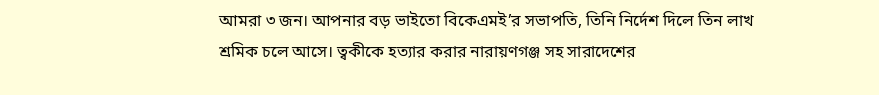আমরা ৩ জন। আপনার বড় ভাইতো বিকেএমই’র সভাপতি, তিনি নির্দেশ দিলে তিন লাখ শ্রমিক চলে আসে। ত্বকীকে হত্যার করার নারায়ণগঞ্জ সহ সারাদেশের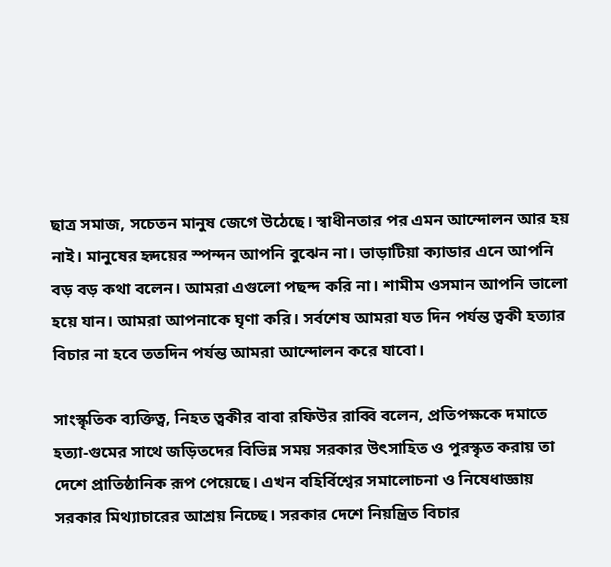ছাত্র সমাজ, সচেতন মানুষ জেগে উঠেছে। স্বাধীনতার পর এমন আন্দোলন আর হয় নাই। মানুষের হৃদয়ের স্পন্দন আপনি বুঝেন না। ভাড়াটিয়া ক্যাডার এনে আপনি বড় বড় কথা বলেন। আমরা এগুলো পছন্দ করি না। শামীম ওসমান আপনি ভালো হয়ে যান। আমরা আপনাকে ঘৃণা করি। সর্বশেষ আমরা যত দিন পর্যন্ত ত্বকী হত্যার বিচার না হবে ততদিন পর্যন্ত আমরা আন্দোলন করে যাবো।

সাংস্কৃতিক ব্যক্তিত্ব, নিহত ত্বকীর বাবা রফিউর রাব্বি বলেন, প্রতিপক্ষকে দমাতে হত্যা-গুমের সাথে জড়িতদের বিভিন্ন সময় সরকার উৎসাহিত ও পুরস্কৃত করায় তা দেশে প্রাতিষ্ঠানিক রূপ পেয়েছে। এখন বহির্বিশ্বের সমালোচনা ও নিষেধাজ্ঞায় সরকার মিথ্যাচারের আশ্রয় নিচ্ছে। সরকার দেশে নিয়ন্ত্রিত বিচার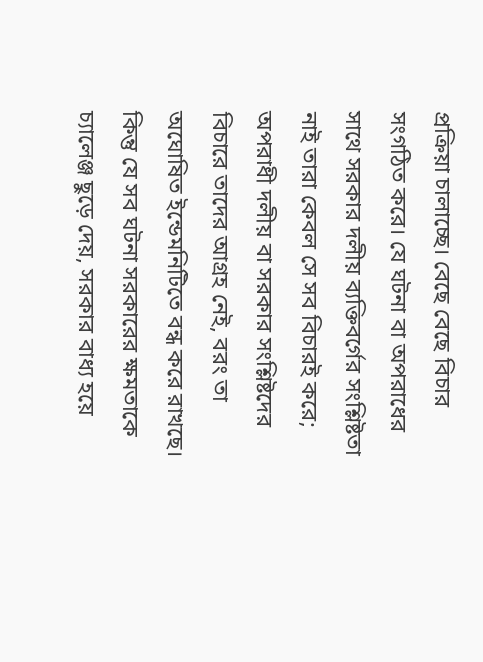প্রক্রিয়া চালাচ্ছে। বেছে বেছে বিচার সংগঠিত করে। যে ঘটনা বা অপরাধের সাথে সরকার দলীয় ব্যক্তিবর্গের সংশ্লিষ্টতা নাই তারা কেবল সে সব বিচারই করে; অপরাধী দলীয় বা সরকার সংশ্লিষ্টদের বিচারে তাদের আগ্রহ নেই, বরং তা অঘোষিত ইন্ডেমনিটিতে বন্ধ করে রাখছে। কিন্তু যে সব ঘটনা সরকারের ক্ষমতাকে চ্যালেঞ্জ ছুড়ে দেয়, সরকার বাধ্য হয়ে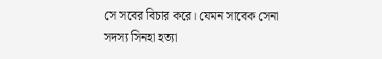সে সবের বিচার করে। যেমন সাবেক সেনা সদস্য সিনহা হত্যা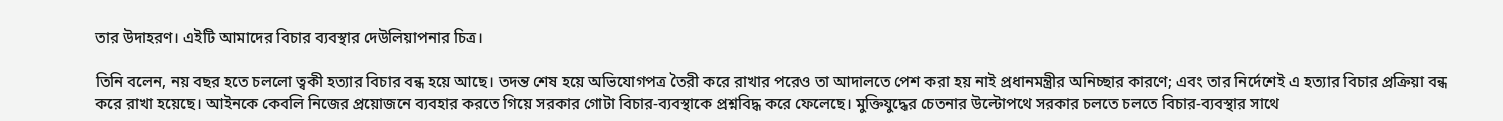তার উদাহরণ। এইটি আমাদের বিচার ব্যবস্থার দেউলিয়াপনার চিত্র।

তিনি বলেন, নয় বছর হতে চললো ত্বকী হত্যার বিচার বন্ধ হয়ে আছে। তদন্ত শেষ হয়ে অভিযোগপত্র তৈরী করে রাখার পরেও তা আদালতে পেশ করা হয় নাই প্রধানমন্ত্রীর অনিচ্ছার কারণে; এবং তার নির্দেশেই এ হত্যার বিচার প্রক্রিয়া বন্ধ করে রাখা হয়েছে। আইনকে কেবলি নিজের প্রয়োজনে ব্যবহার করতে গিয়ে সরকার গোটা বিচার-ব্যবস্থাকে প্রশ্নবিদ্ধ করে ফেলেছে। মুক্তিযুদ্ধের চেতনার উল্টোপথে সরকার চলতে চলতে বিচার-ব্যবস্থার সাথে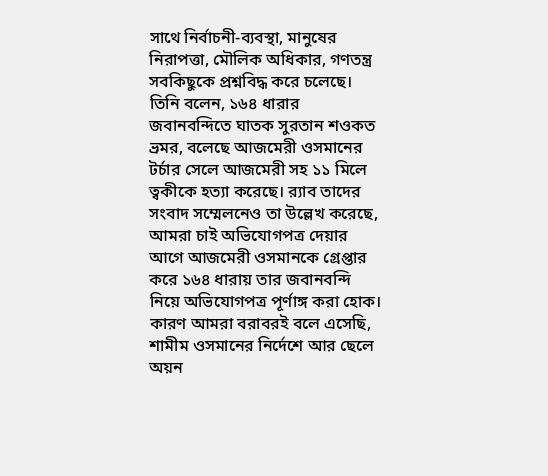সাথে নির্বাচনী-ব্যবস্থা, মানুষের নিরাপত্তা, মৌলিক অধিকার, গণতন্ত্র সবকিছুকে প্রশ্নবিদ্ধ করে চলেছে। তিনি বলেন, ১৬৪ ধারার জবানবন্দিতে ঘাতক সুরতান শওকত ভ্রমর, বলেছে আজমেরী ওসমানের টর্চার সেলে আজমেরী সহ ১১ মিলে ত্বকীকে হত্যা করেছে। র‌্যাব তাদের সংবাদ সম্মেলনেও তা উল্লেখ করেছে, আমরা চাই অভিযোগপত্র দেয়ার আগে আজমেরী ওসমানকে গ্রেপ্তার করে ১৬৪ ধারায় তার জবানবন্দি নিয়ে অভিযোগপত্র পূর্ণাঙ্গ করা হোক। কারণ আমরা বরাবরই বলে এসেছি, শামীম ওসমানের নির্দেশে আর ছেলে অয়ন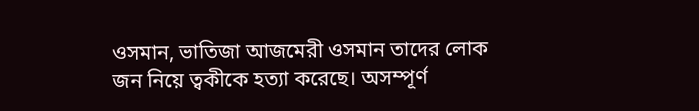ওসমান, ভাতিজা আজমেরী ওসমান তাদের লোক জন নিয়ে ত্বকীকে হত্যা করেছে। অসম্পূর্ণ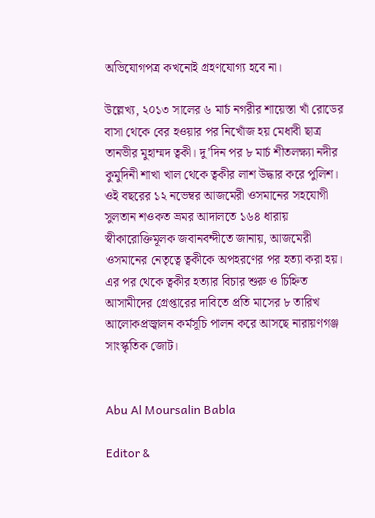অভিযোগপত্র কখনোই গ্রহণযোগ্য হবে না।

উল্লেখ্য, ২০১৩ সালের ৬ মার্চ নগরীর শায়েস্তা খাঁ রোডের বাসা থেকে বের হওয়ার পর নিখোঁজ হয় মেধাবী ছাত্র তানভীর মুহাম্মদ ত্বকী। দু’দিন পর ৮ মার্চ শীতলক্ষ্যা নদীর কুমুদিনী শাখা খাল থেকে ত্বকীর লাশ উদ্ধার করে পুলিশ। ওই বছরের ১২ নভেম্বর আজমেরী ওসমানের সহযোগী সুলতান শওকত ভ্রমর আদালতে ১৬৪ ধারায় স্বীকারোক্তিমূলক জবানবন্দীতে জানায়, আজমেরী ওসমানের নেতৃত্বে ত্বকীকে অপহরণের পর হত্যা করা হয়। এর পর থেকে ত্বকীর হত্যার বিচার শুরু ও চিহ্নিত আসামীদের গ্রেপ্তারের দাবিতে প্রতি মাসের ৮ তারিখ আলোকপ্রজ্বালন কর্মসূচি পালন করে আসছে নারায়ণগঞ্জ সাংস্কৃতিক জোট।


Abu Al Moursalin Babla

Editor &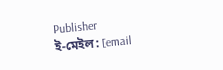Publisher
ই-মেইল: [email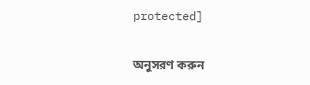protected]

অনুসরণ করুন